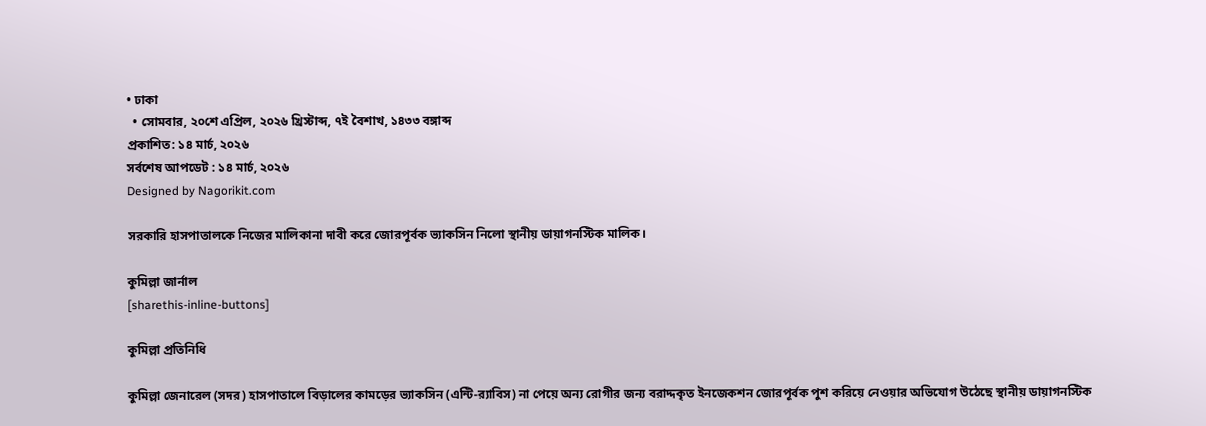• ঢাকা
  • সোমবার, ২০শে এপ্রিল, ২০২৬ খ্রিস্টাব্দ, ৭ই বৈশাখ, ১৪৩৩ বঙ্গাব্দ
প্রকাশিত: ১৪ মার্চ, ২০২৬
সর্বশেষ আপডেট : ১৪ মার্চ, ২০২৬
Designed by Nagorikit.com

সরকারি হাসপাতালকে নিজের মালিকানা দাবী করে জোরপূর্বক ভ্যাকসিন নিলো স্থানীয় ডায়াগনস্টিক মালিক।

কুমিল্লা জার্নাল
[sharethis-inline-buttons]

কুমিল্লা প্রতিনিধি

কুমিল্লা জেনারেল (সদর) হাসপাতালে বিড়ালের কামড়ের ভ্যাকসিন (এন্টি-র‍্যাবিস) না পেয়ে অন্য রোগীর জন্য বরাদ্দকৃত ইনজেকশন জোরপূর্বক পুশ করিয়ে নেওয়ার অভিযোগ উঠেছে স্থানীয় ডায়াগনস্টিক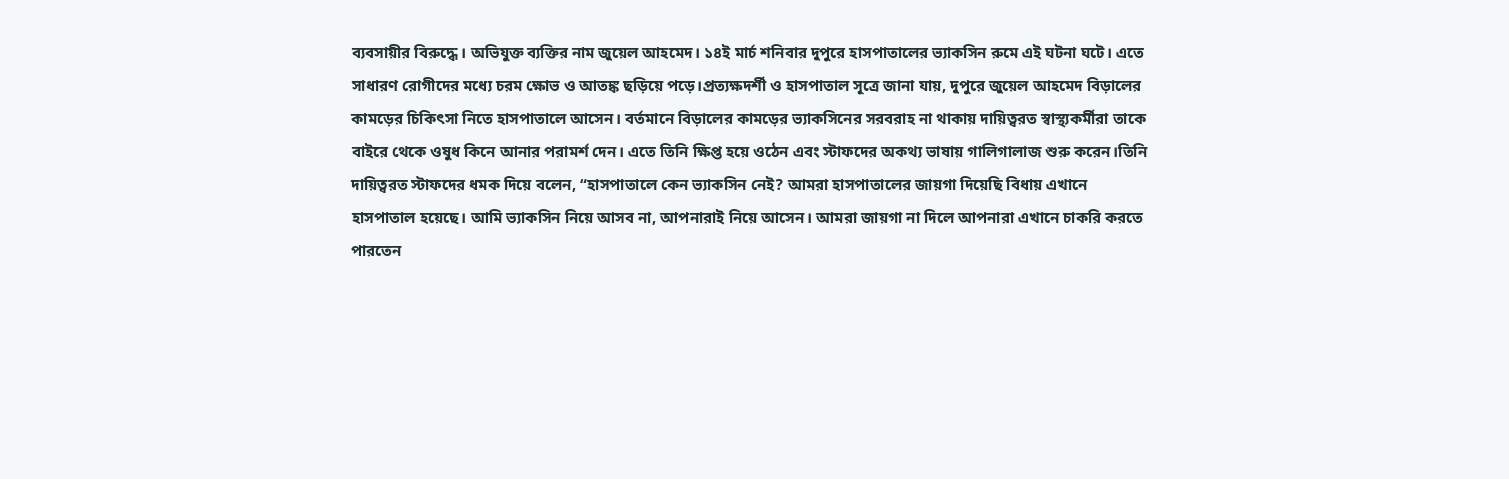ব্যবসায়ীর বিরুদ্ধে। অভিযুক্ত ব্যক্তির নাম জুয়েল আহমেদ। ১৪ই মার্চ শনিবার দুপুরে হাসপাতালের ভ্যাকসিন রুমে এই ঘটনা ঘটে। এতে সাধারণ রোগীদের মধ্যে চরম ক্ষোভ ও আতঙ্ক ছড়িয়ে পড়ে।প্রত্যক্ষদর্শী ও হাসপাতাল সূত্রে জানা যায়, দুপুরে জুয়েল আহমেদ বিড়ালের কামড়ের চিকিৎসা নিতে হাসপাতালে আসেন। বর্তমানে বিড়ালের কামড়ের ভ্যাকসিনের সরবরাহ না থাকায় দায়িত্বরত স্বাস্থ্যকর্মীরা তাকে বাইরে থেকে ওষুধ কিনে আনার পরামর্শ দেন। এতে তিনি ক্ষিপ্ত হয়ে ওঠেন এবং স্টাফদের অকথ্য ভাষায় গালিগালাজ শুরু করেন।তিনি দায়িত্বরত স্টাফদের ধমক দিয়ে বলেন, “হাসপাতালে কেন ভ্যাকসিন নেই? আমরা হাসপাতালের জায়গা দিয়েছি বিধায় এখানে হাসপাতাল হয়েছে। আমি ভ্যাকসিন নিয়ে আসব না, আপনারাই নিয়ে আসেন। আমরা জায়গা না দিলে আপনারা এখানে চাকরি করতে পারতেন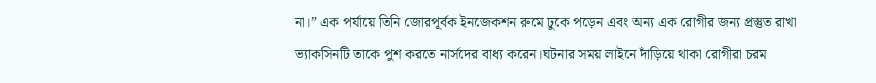না।” এক পর্যায়ে তিনি জোরপূর্বক ইনজেকশন রুমে ঢুকে পড়েন এবং অন্য এক রোগীর জন্য প্রস্তুত রাখা ভ্যাকসিনটি তাকে পুশ করতে নার্সদের বাধ্য করেন।ঘটনার সময় লাইনে দাঁড়িয়ে থাকা রোগীরা চরম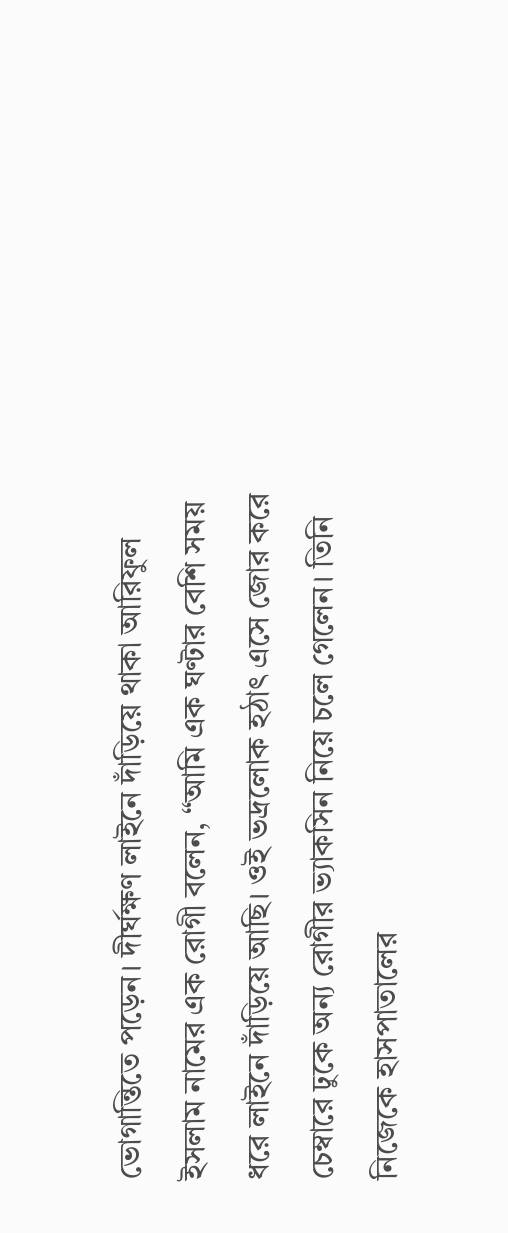ভোগান্তিতে পড়েন। দীর্ঘক্ষণ লাইনে দাঁড়িয়ে থাকা আরিফুল ইসলাম নামের এক রোগী বলেন, “আমি এক ঘণ্টার বেশি সময় ধরে লাইনে দাঁড়িয়ে আছি। ওই ভদ্রলোক হঠাৎ এসে জোর করে চেম্বারে ঢুকে অন্য রোগীর ভ্যাকসিন নিয়ে চলে গেলেন। তিনি নিজেকে হাসপাতালের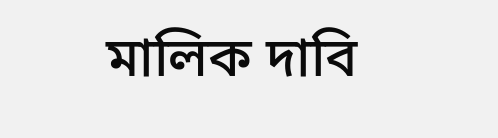মালিক দাবি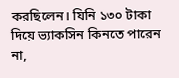করছিলেন। যিনি ১৩০ টাকা দিয়ে ভ্যাকসিন কিনতে পারেন না,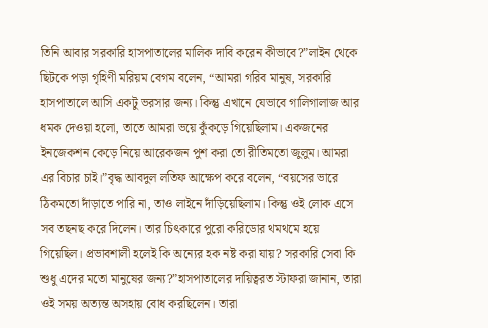তিনি আবার সরকারি হাসপাতালের মালিক দাবি করেন কীভাবে?”লাইন থেকে ছিটকে পড়া গৃহিণী মরিয়ম বেগম বলেন, “আমরা গরিব মানুষ, সরকারি হাসপাতালে আসি একটু ভরসার জন্য। কিন্তু এখানে যেভাবে গালিগালাজ আর ধমক দেওয়া হলো, তাতে আমরা ভয়ে কুঁকড়ে গিয়েছিলাম। একজনের ইনজেকশন কেড়ে নিয়ে আরেকজন পুশ করা তো রীতিমতো জুলুম। আমরা এর বিচার চাই।”বৃদ্ধ আবদুল লতিফ আক্ষেপ করে বলেন, “বয়সের ভারে ঠিকমতো দাঁড়াতে পারি না, তাও লাইনে দাঁড়িয়েছিলাম। কিন্তু ওই লোক এসে সব তছনছ করে দিলেন। তার চিৎকারে পুরো করিডোর থমথমে হয়ে গিয়েছিল। প্রভাবশালী হলেই কি অন্যের হক নষ্ট করা যায়? সরকারি সেবা কি শুধু এদের মতো মানুষের জন্য?”হাসপাতালের দায়িত্বরত স্টাফরা জানান, তারা ওই সময় অত্যন্ত অসহায় বোধ করছিলেন। তারা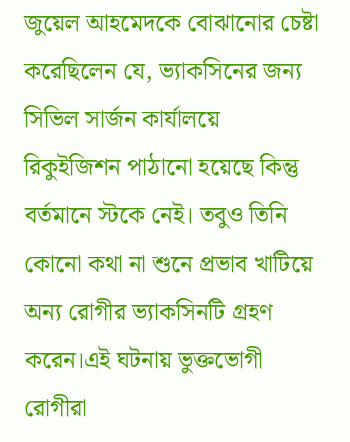জুয়েল আহমেদকে বোঝানোর চেষ্টা করেছিলেন যে, ভ্যাকসিনের জন্য সিভিল সার্জন কার্যালয়ে রিকুইজিশন পাঠানো হয়েছে কিন্তু বর্তমানে স্টকে নেই। তবুও তিনি কোনো কথা না শুনে প্রভাব খাটিয়ে অন্য রোগীর ভ্যাকসিনটি গ্রহণ করেন।এই ঘটনায় ভুক্তভোগী রোগীরা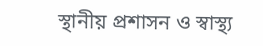স্থানীয় প্রশাসন ও স্বাস্থ্য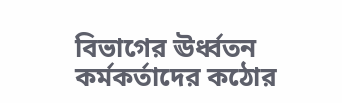বিভাগের ঊর্ধ্বতন কর্মকর্তাদের কঠোর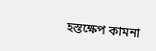হস্তক্ষেপ কামনা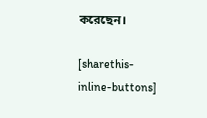করেছেন।

[sharethis-inline-buttons]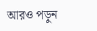আরও পড়ুন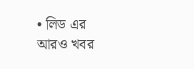• লিড এর আরও খবর